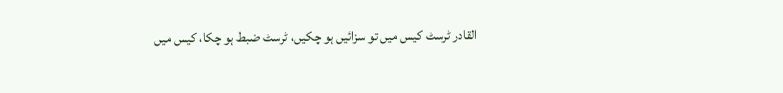القادر ٹرسٹ کیس میں تو سزائیں ہو چکیں، ٹرسٹ ضبط ہو چکا، کیس میں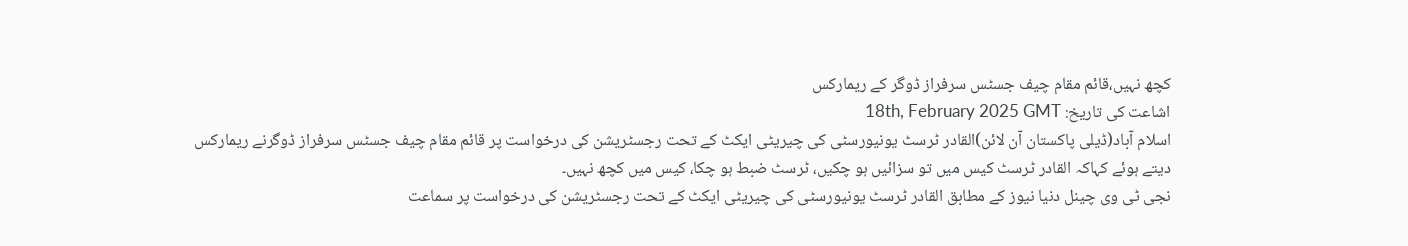کچھ نہیں،قائم مقام چیف جسٹس سرفراز ڈوگر کے ریمارکس
اشاعت کی تاریخ: 18th, February 2025 GMT
اسلام آباد(ڈیلی پاکستان آن لائن)القادر ٹرسٹ یونیورسٹی کی چیریٹی ایکٹ کے تحت رجسٹریشن کی درخواست پر قائم مقام چیف جسٹس سرفراز ڈوگرنے ریمارکس دیتے ہوئے کہاکہ القادر ٹرسٹ کیس میں تو سزائیں ہو چکیں، ٹرسٹ ضبط ہو چکا، کیس میں کچھ نہیں۔
نجی ٹی وی چینل دنیا نیوز کے مطابق القادر ٹرسٹ یونیورسٹی کی چیریٹی ایکٹ کے تحت رجسٹریشن کی درخواست پر سماعت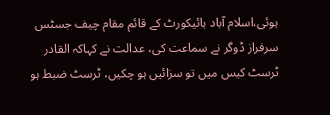ہوئی،اسلام آباد ہائیکورٹ کے قائم مقام چیف جسٹس سرفراز ڈوگر نے سماعت کی، عدالت نے کہاکہ القادر ٹرسٹ کیس میں تو سزائیں ہو چکیں، ٹرسٹ ضبط ہو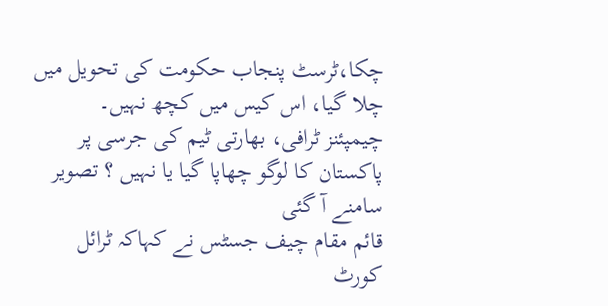چکا،ٹرسٹ پنجاب حکومت کی تحویل میں چلا گیا، اس کیس میں کچھ نہیں۔
چیمپئنز ٹرافی، بھارتی ٹیم کی جرسی پر پاکستان کا لوگو چھاپا گیا یا نہیں ؟ تصویر سامنے آ گئی
قائم مقام چیف جسٹس نے کہاکہ ٹرائل کورٹ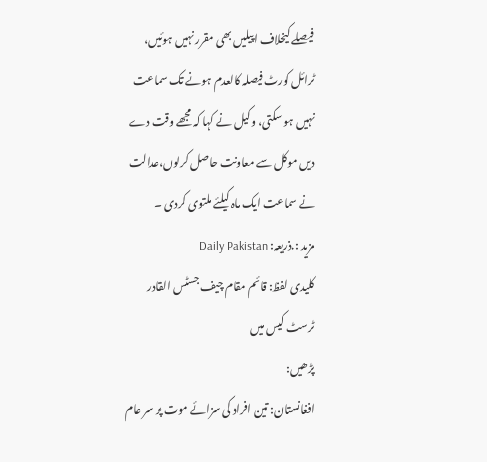فیصلے کیخلاف اپیلیں بھی مقرر نہیں ہوئیں، ٹرائل کورٹ فیصلہ کالعدم ہونے تک سماعت نہیں ہو سکتی، وکیل نے کہا کہ مجھے وقت دے دیں موکل سے معاونت حاصل کرلوں،عدالت نے سماعت ایک ماہ کیلئے ملتوی کردی ۔
مزید :.ذریعہ: Daily Pakistan
کلیدی لفظ: قائم مقام چیف جسٹس القادر ٹرسٹ کیس میں
پڑھیں:
افغانستان: تین افراد کی سزائے موت پر سر عام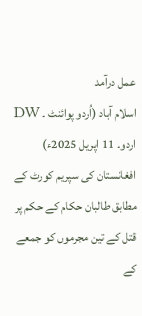عمل درآمد
اسلام آباد (اُردو پوائنٹ ۔ DW اردو۔ 11 اپریل 2025ء) افغانستان کی سپریم کورٹ کے مطابق طالبان حکام کے حکم پر قتل کے تین مجرموں کو جمعے کے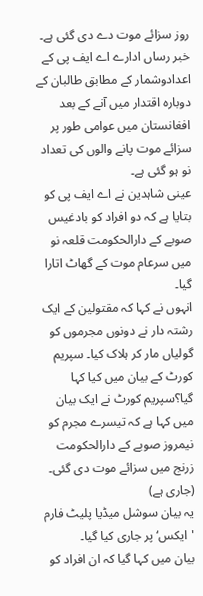روز سزائے موت دے دی گئی ہے۔ خبر رساں ادارے اے ایف پی کے اعدادوشمار کے مطابق طالبان کے دوبارہ اقتدار میں آنے کے بعد افغانستان میں عوامی طور پر سزائے موت پانے والوں کی تعداد نو ہو گئی ہے۔
عینی شاہدین نے اے ایف پی کو بتایا ہے کہ دو افراد کو بادغیس صوبے کے دارالحکومت قلعہ نو میں سرعام موت کے گھاٹ اتارا گیا۔
انہوں نے کہا کہ مقتولین کے ایک رشتہ دار نے دونوں مجرموں کو گولیاں مار کر ہلاک کیا۔ سپریم کورٹ کے بیان میں کیا کہا گیا؟سپریم کورٹ نے ایک بیان میں کہا ہے کہ تیسرے مجرم کو نیمروز صوبے کے دارالحکومت زرنج میں سزائے موت دی گئی۔
(جاری ہے)
یہ بیان سوشل میڈیا پلیٹ فارم 'ایکس‘ پر جاری کیا گیا۔
بیان میں کہا گیا کہ ان افراد کو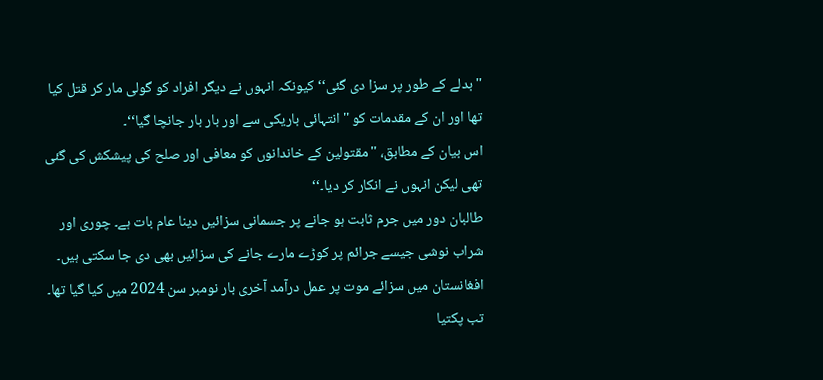''بدلے کے طور پر سزا دی گئی‘‘ کیونکہ انہوں نے دیگر افراد کو گولی مار کر قتل کیا تھا اور ان کے مقدمات کو ''انتہائی باریکی سے اور بار بار جانچا گیا‘‘۔
اس بیان کے مطابق، ''مقتولین کے خاندانوں کو معافی اور صلح کی پیشکش کی گئی تھی لیکن انہوں نے انکار کر دیا۔‘‘
طالبان دور میں جرم ثابت ہو جانے پر جسمانی سزائیں دینا عام بات ہے۔ چوری اور شراب نوشی جیسے جرائم پر کوڑے مارے جانے کی سزائیں بھی دی جا سکتی ہیں۔
افغانستان میں سزائے موت پر عمل درآمد آخری بار نومبر سن 2024 میں کیا گیا تھا۔
تب پکتیا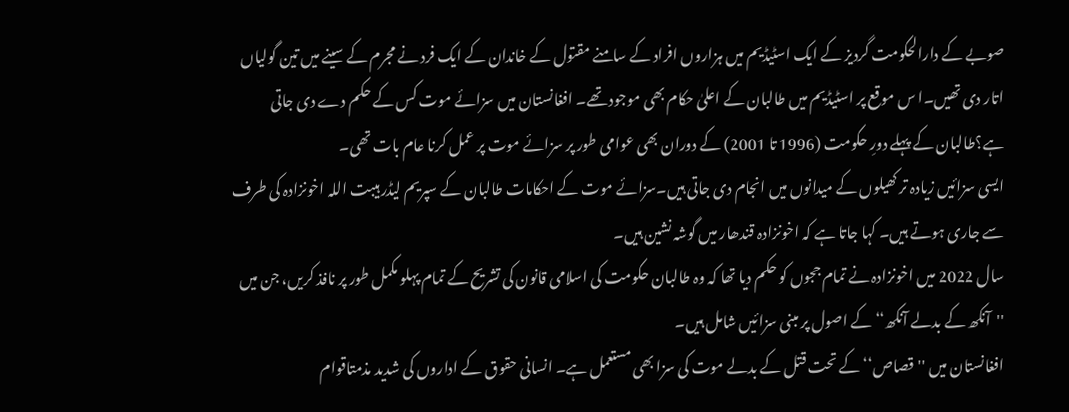صوبے کے دارالحکومت گردیز کے ایک اسٹیڈیم میں ہزاروں افراد کے سامنے مقتول کے خاندان کے ایک فرد نے مجرم کے سینے میں تین گولیاں اتار دی تھیں۔ا س موقع پر اسٹیڈیم میں طالبان کے اعلیٰ حکام بھی موجود تھے۔ افغانستان میں سزائے موت کس کے حکم دے دی جاتی ہے؟طالبان کے پہلے دورِ حکومت (1996 تا 2001) کے دوران بھی عوامی طور پر سزائے موت پر عمل کرنا عام بات تھی۔
ایسی سزائیں زیادہ تر کھیلوں کے میدانوں میں انجام دی جاتی ہیں۔سزائے موت کے احکامات طالبان کے سپریم لیڈر ہیبت اللہ اخونزادہ کی طرف سے جاری ہوتے ہیں۔ کہا جاتا ہے کہ اخونزادہ قندھار میں گوشہ نشین ہیں۔
سال 2022 میں اخونزادہ نے تمام ججوں کو حکم دیا تھا کہ وہ طالبان حکومت کی اسلامی قانون کی تشریح کے تمام پہلو مکمل طور پر نافذ کریں، جن میں ''آنکھ کے بدلے آنکھ‘‘ کے اصول پر مبنی سزائیں شامل ہیں۔
افغانستان میں ''قصاص‘‘ کے تحت قتل کے بدلے موت کی سزا بھی مستعمل ہے۔ انسانی حقوق کے اداروں کی شدید مذمتاقوام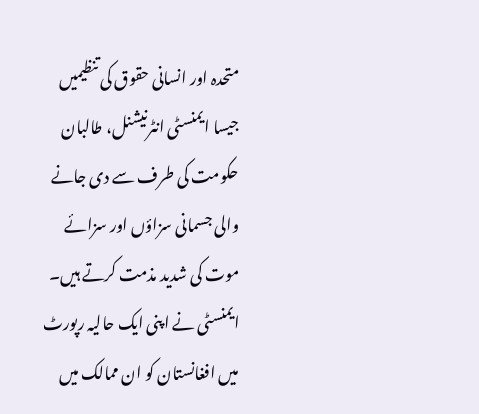متحدہ اور انسانی حقوق کی تنظیمیں جیسا ایمنسٹی انٹرنیشنل، طالبان حکومت کی طرف سے دی جانے والی جسمانی سزاؤں اور سزائے موت کی شدید مذمت کرتے ہیں۔
ایمنسٹی نے اپنی ایک حالیہ رپورٹ میں افغانستان کو ان ممالک میں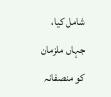شامل کیا، جہاں ملزمان کو منصفانہ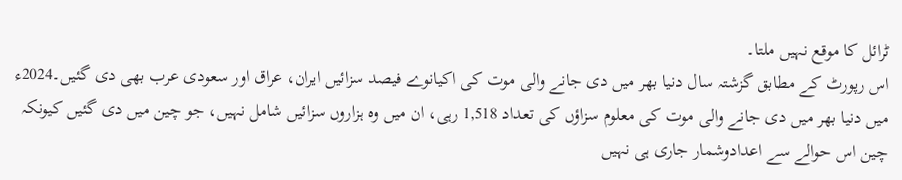ٹرائل کا موقع نہیں ملتا۔
اس رپورٹ کے مطابق گزشتہ سال دنیا بھر میں دی جانے والی موت کی اکیانوے فیصد سزائیں ایران، عراق اور سعودی عرب بھی دی گئیں۔2024ء میں دنیا بھر میں دی جانے والی موت کی معلوم سزاؤں کی تعداد 1,518 رہی، ان میں وہ ہزاروں سزائیں شامل نہیں، جو چین میں دی گئیں کیونکہ چین اس حوالے سے اعدادوشمار جاری ہی نہیں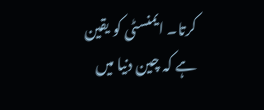کرتا۔ ایمنسٹی کو یقین ہے کہ چین دنیا میں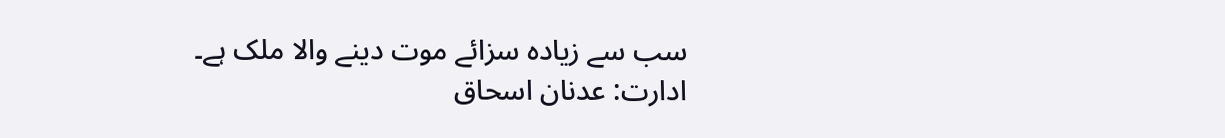سب سے زیادہ سزائے موت دینے والا ملک ہے۔
ادارت: عدنان اسحاق